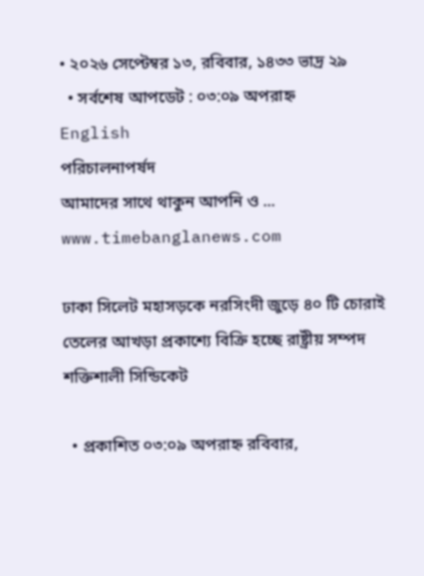• ২০২৬ সেপ্টেম্বর ১৩, রবিবার, ১৪৩৩ ভাদ্র ২৯
  • সর্বশেষ আপডেট : ০৩:০৯ অপরাহ্ন
English
পরিচালনাপর্ষদ
আমাদের সাথে থাকুন আপনি ও ... www.timebanglanews.com

ঢাকা সিলেট মহাসড়কে নরসিংদী জুড়ে ৪০ টি চোরাই তেলের আখড়া প্রকাশ্যে বিক্রি হচ্ছে রাষ্ট্রীয় সম্পদ শক্তিশালী সিন্ডিকেট

  • প্রকাশিত ০৩:০৯ অপরাহ্ন রবিবার,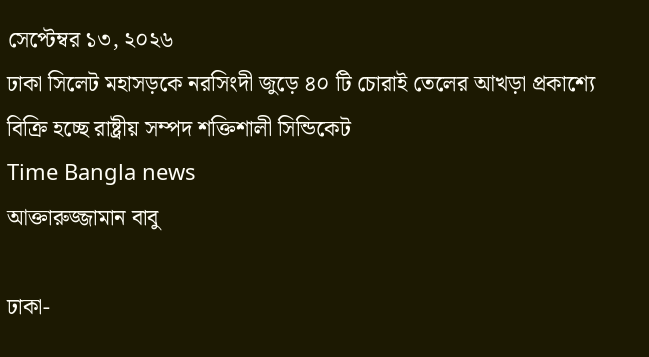সেপ্টেম্বর ১৩, ২০২৬
ঢাকা সিলেট মহাসড়কে নরসিংদী জুড়ে ৪০ টি চোরাই তেলের আখড়া প্রকাশ্যে বিক্রি হচ্ছে রাষ্ট্রীয় সম্পদ শক্তিশালী সিন্ডিকেট
Time Bangla news
আক্তারুজ্জামান বাবু

ঢাকা-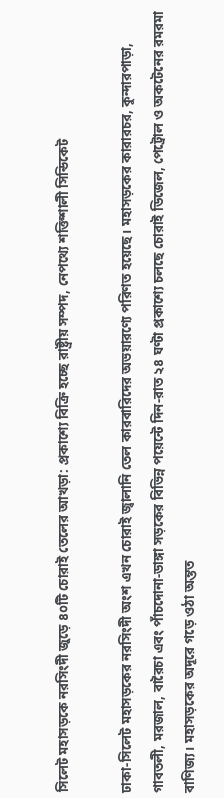সিলেট মহাসড়কে নরসিংদী জুড়ে ৪০টি চোরাই তেলের আখড়া: প্রকাশ্যে বিক্রি হচ্ছে রাষ্ট্রীয় সম্পদ, নেপথ্যে শক্তিশালী সিন্ডিকেট

ঢাকা-সিলেট মহাসড়কের নরসিংদী অংশ এখন চোরাই জ্বালানি তেল কারবারিদের অভয়ারণ্যে পরিণত হয়েছে। মহাসড়কের কারারচর, কুন্দারপাড়া, গাবতলী, মরজাল, বারৈচা এবং পাঁচদোনা-ডাঙ্গা সড়কের বিভিন্ন পয়েন্টে দিন-রাত ২৪ ঘণ্টা প্রকাশ্যে চলছে চোরাই ডিজেল, পেট্রোল ও অকটেনের রমরমা বাণিজ্য। মহাসড়কের অদূরে গড়ে ওঠা অন্তত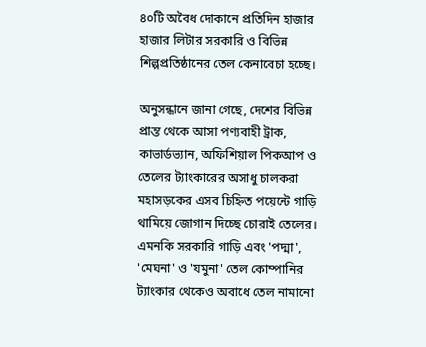৪০টি অবৈধ দোকানে প্রতিদিন হাজার হাজার লিটার সরকারি ও বিভিন্ন শিল্পপ্রতিষ্ঠানের তেল কেনাবেচা হচ্ছে।

অনুসন্ধানে জানা গেছে, দেশের বিভিন্ন প্রান্ত থেকে আসা পণ্যবাহী ট্রাক, কাভার্ডভ্যান, অফিশিয়াল পিকআপ ও তেলের ট্যাংকারের অসাধু চালকরা মহাসড়কের এসব চিহ্নিত পয়েন্টে গাড়ি থামিয়ে জোগান দিচ্ছে চোরাই তেলের। এমনকি সরকারি গাড়ি এবং 'পদ্মা', 'মেঘনা' ও 'যমুনা' তেল কোম্পানির ট্যাংকার থেকেও অবাধে তেল নামানো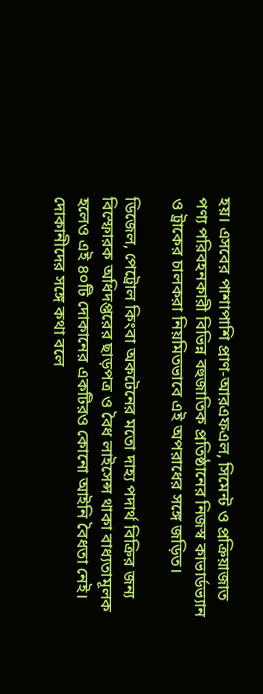হয়। এসবের পাশাপাশি প্রাণ-আরএফএল, সিমেন্ট ও প্রক্রিয়াজাত পণ্য পরিবহনকারী বিভিন্ন বহুজাতিক প্রতিষ্ঠানের নিজস্ব কাভার্ডভ্যান ও ট্রাকের চালকরা নিয়মিতভাবে এই অপরাধের সঙ্গে জড়িত।

ডিজেল, পেট্রোল কিংবা অকটেনের মতো দাহ্য পদার্থ বিক্রির জন্য বিস্ফোরক অধিদপ্তরের ছাড়পত্র ও বৈধ লাইসেন্স থাকা বাধ্যতামূলক হলেও এই ৪০টি দোকানের একটিরও কোনো আইনি বৈধতা নেই। দোকানীদের সঙ্গে কথা বলে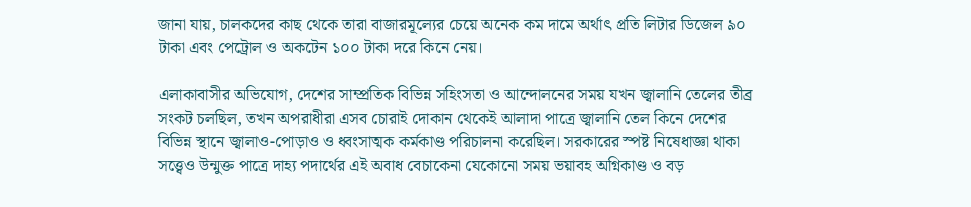জানা যায়, চালকদের কাছ থেকে তারা বাজারমূল্যের চেয়ে অনেক কম দামে অর্থাৎ প্রতি লিটার ডিজেল ৯০ টাকা এবং পেট্রোল ও অকটেন ১০০ টাকা দরে কিনে নেয়।

এলাকাবাসীর অভিযোগ, দেশের সাম্প্রতিক বিভিন্ন সহিংসতা ও আন্দোলনের সময় যখন জ্বালানি তেলের তীব্র সংকট চলছিল, তখন অপরাধীরা এসব চোরাই দোকান থেকেই আলাদা পাত্রে জ্বালানি তেল কিনে দেশের বিভিন্ন স্থানে জ্বালাও-পোড়াও ও ধ্বংসাত্মক কর্মকাণ্ড পরিচালনা করেছিল। সরকারের স্পষ্ট নিষেধাজ্ঞা থাকা সত্ত্বেও উন্মুক্ত পাত্রে দাহ্য পদার্থের এই অবাধ বেচাকেনা যেকোনো সময় ভয়াবহ অগ্নিকাণ্ড ও বড়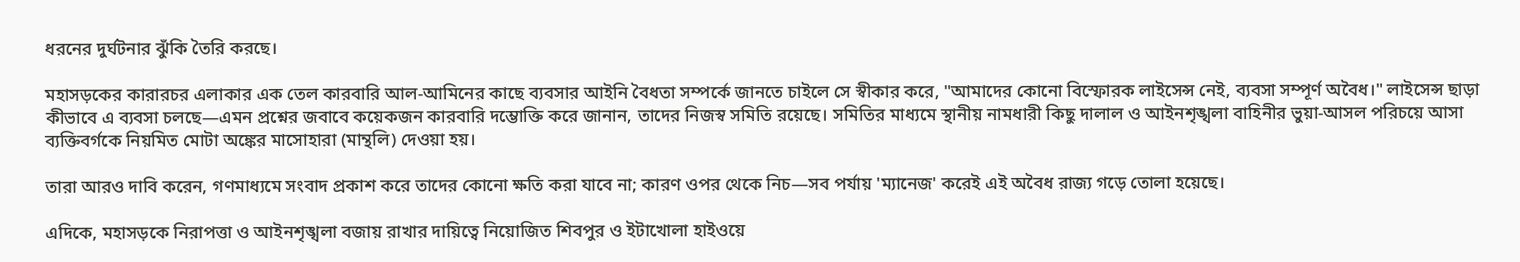ধরনের দুর্ঘটনার ঝুঁকি তৈরি করছে।

মহাসড়কের কারারচর এলাকার এক তেল কারবারি আল-আমিনের কাছে ব্যবসার আইনি বৈধতা সম্পর্কে জানতে চাইলে সে স্বীকার করে, "আমাদের কোনো বিস্ফোরক লাইসেন্স নেই, ব্যবসা সম্পূর্ণ অবৈধ।" লাইসেন্স ছাড়া কীভাবে এ ব্যবসা চলছে—এমন প্রশ্নের জবাবে কয়েকজন কারবারি দম্ভোক্তি করে জানান, তাদের নিজস্ব সমিতি রয়েছে। সমিতির মাধ্যমে স্থানীয় নামধারী কিছু দালাল ও আইনশৃঙ্খলা বাহিনীর ভুয়া-আসল পরিচয়ে আসা ব্যক্তিবর্গকে নিয়মিত মোটা অঙ্কের মাসোহারা (মান্থলি) দেওয়া হয়।

তারা আরও দাবি করেন, গণমাধ্যমে সংবাদ প্রকাশ করে তাদের কোনো ক্ষতি করা যাবে না; কারণ ওপর থেকে নিচ—সব পর্যায় 'ম্যানেজ' করেই এই অবৈধ রাজ্য গড়ে তোলা হয়েছে।

এদিকে, মহাসড়কে নিরাপত্তা ও আইনশৃঙ্খলা বজায় রাখার দায়িত্বে নিয়োজিত শিবপুর ও ইটাখোলা হাইওয়ে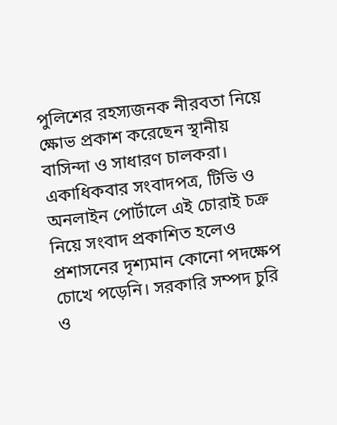পুলিশের রহস্যজনক নীরবতা নিয়ে ক্ষোভ প্রকাশ করেছেন স্থানীয় বাসিন্দা ও সাধারণ চালকরা। একাধিকবার সংবাদপত্র, টিভি ও অনলাইন পোর্টালে এই চোরাই চক্র নিয়ে সংবাদ প্রকাশিত হলেও প্রশাসনের দৃশ্যমান কোনো পদক্ষেপ চোখে পড়েনি। সরকারি সম্পদ চুরি ও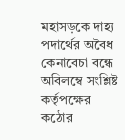মহাসড়কে দাহ্য পদার্থের অবৈধ কেনাবেচা বন্ধে অবিলম্বে সংশ্লিষ্ট কর্তৃপক্ষের কঠোর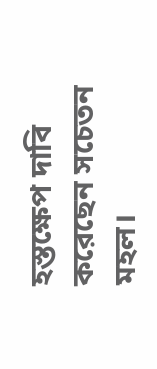হস্তক্ষেপ দাবি করেছেন সচেতন মহল।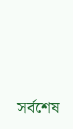সর্বশেষ